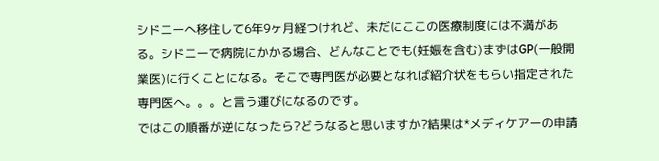シドニーへ移住して6年9ヶ月経つけれど、未だにここの医療制度には不満がある。シドニーで病院にかかる場合、どんなことでも(妊娠を含む)まずはGP(一般開業医)に行くことになる。そこで専門医が必要となれば紹介状をもらい指定された専門医へ。。。と言う運びになるのです。
ではこの順番が逆になったら?どうなると思いますか?結果は*メディケアーの申請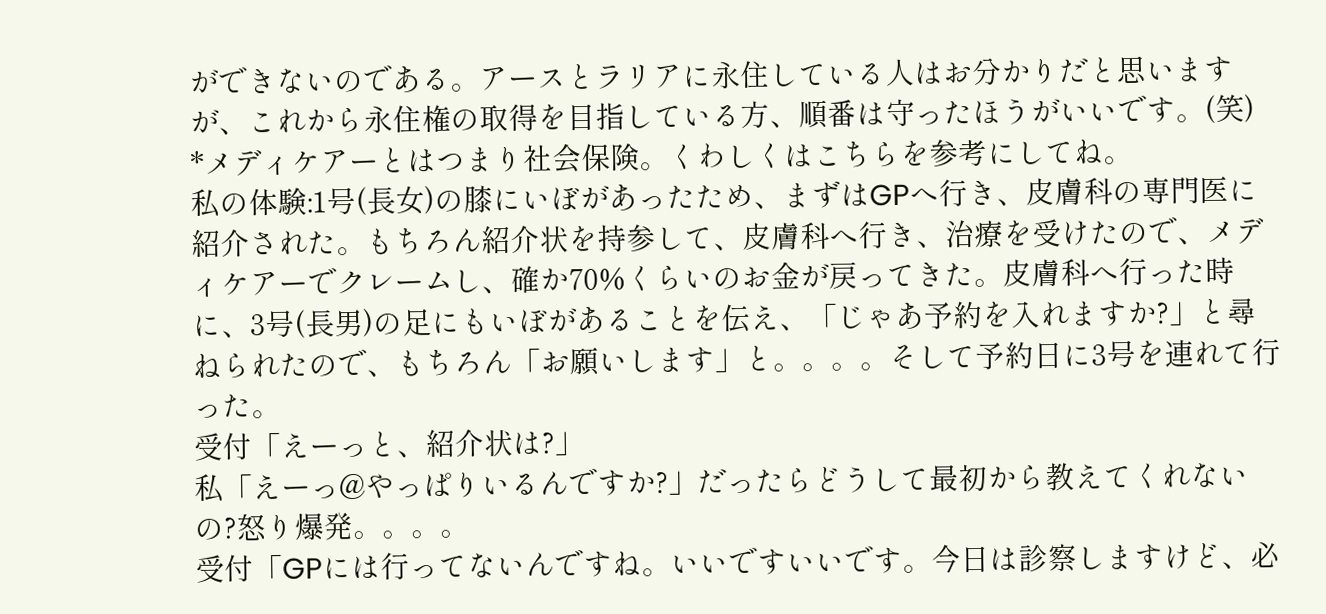ができないのである。アースとラリアに永住している人はお分かりだと思いますが、これから永住権の取得を目指している方、順番は守ったほうがいいです。(笑)
*メディケアーとはつまり社会保険。くわしくはこちらを参考にしてね。
私の体験:1号(長女)の膝にいぼがあったため、まずはGPへ行き、皮膚科の専門医に紹介された。もちろん紹介状を持参して、皮膚科へ行き、治療を受けたので、メディケアーでクレームし、確か70%くらいのお金が戻ってきた。皮膚科へ行った時に、3号(長男)の足にもいぼがあることを伝え、「じゃあ予約を入れますか?」と尋ねられたので、もちろん「お願いします」と。。。。そして予約日に3号を連れて行った。
受付「えーっと、紹介状は?」
私「えーっ@やっぱりいるんですか?」だったらどうして最初から教えてくれないの?怒り爆発。。。。
受付「GPには行ってないんですね。いいですいいです。今日は診察しますけど、必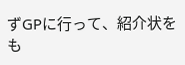ずGPに行って、紹介状をも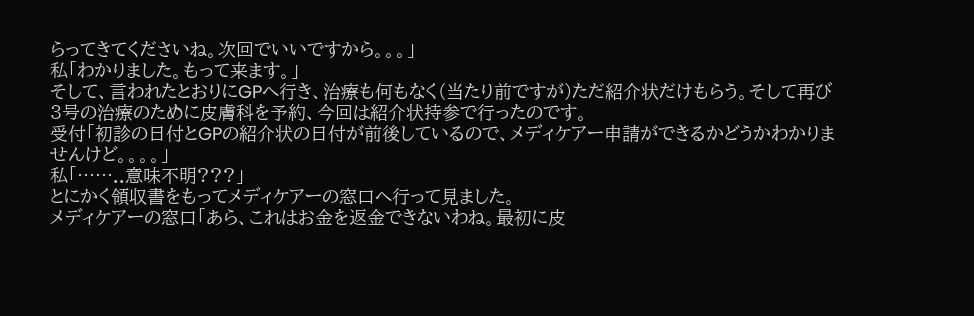らってきてくださいね。次回でいいですから。。。」
私「わかりました。もって来ます。」
そして、言われたとおりにGPへ行き、治療も何もなく(当たり前ですが)ただ紹介状だけもらう。そして再び3号の治療のために皮膚科を予約、今回は紹介状持参で行ったのです。
受付「初診の日付とGPの紹介状の日付が前後しているので、メディケアー申請ができるかどうかわかりませんけど。。。。」
私「……..意味不明???」
とにかく領収書をもってメディケアーの窓口へ行って見ました。
メディケアーの窓口「あら、これはお金を返金できないわね。最初に皮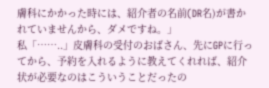膚科にかかった時には、紹介者の名前(DR名)が書かれていませんから、ダメですね。」
私「……..」皮膚科の受付のおばさん、先にGPに行ってから、予約を入れるように教えてくれれば、紹介状が必要なのはこういうことだったの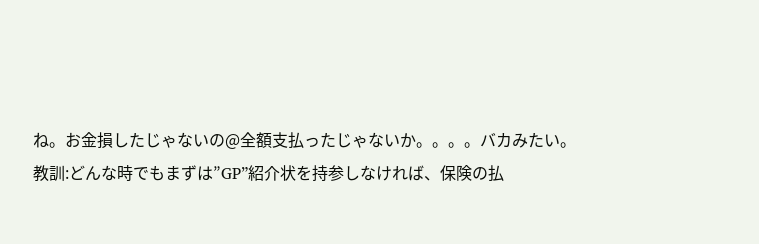ね。お金損したじゃないの@全額支払ったじゃないか。。。。バカみたい。
教訓:どんな時でもまずは”GP”紹介状を持参しなければ、保険の払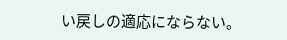い戻しの適応にならない。